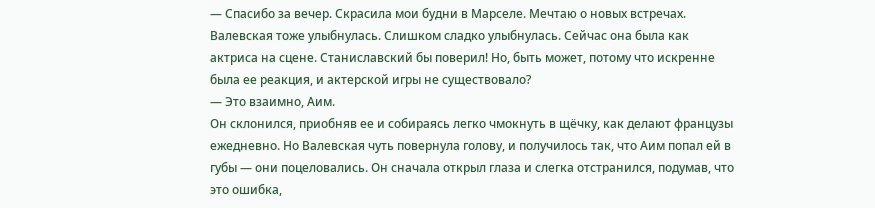— Спасибо за вечер. Скрасила мои будни в Марселе. Мечтаю о новых встречах.
Валевская тоже улыбнулась. Слишком сладко улыбнулась. Сейчас она была как актриса на сцене. Станиславский бы поверил! Но, быть может, потому что искренне была ее реакция, и актерской игры не существовало?
— Это взаимно, Аим.
Он склонился, приобняв ее и собираясь легко чмокнуть в щёчку, как делают французы ежедневно. Но Валевская чуть повернула голову, и получилось так, что Аим попал ей в губы — они поцеловались. Он сначала открыл глаза и слегка отстранился, подумав, что это ошибка,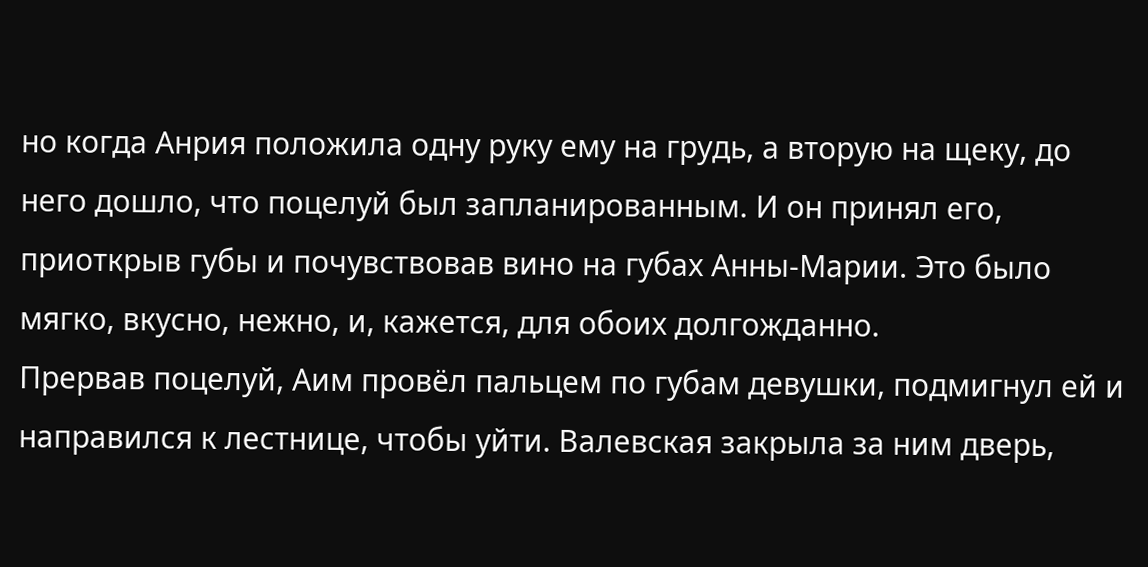но когда Анрия положила одну руку ему на грудь, а вторую на щеку, до него дошло, что поцелуй был запланированным. И он принял его, приоткрыв губы и почувствовав вино на губах Анны-Марии. Это было мягко, вкусно, нежно, и, кажется, для обоих долгожданно.
Прервав поцелуй, Аим провёл пальцем по губам девушки, подмигнул ей и направился к лестнице, чтобы уйти. Валевская закрыла за ним дверь,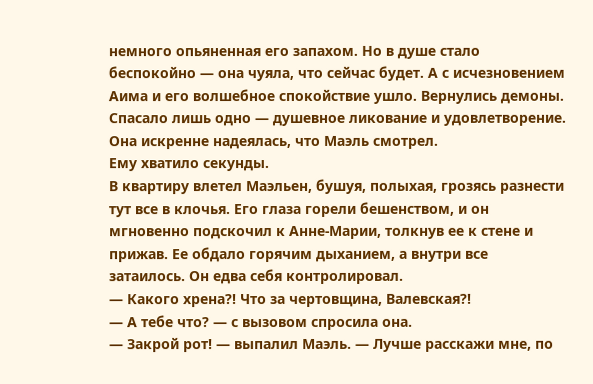немного опьяненная его запахом. Но в душе стало беспокойно — она чуяла, что сейчас будет. А с исчезновением Аима и его волшебное спокойствие ушло. Вернулись демоны. Спасало лишь одно — душевное ликование и удовлетворение. Она искренне надеялась, что Маэль смотрел.
Ему хватило секунды.
В квартиру влетел Маэльен, бушуя, полыхая, грозясь разнести тут все в клочья. Его глаза горели бешенством, и он мгновенно подскочил к Анне-Марии, толкнув ее к стене и прижав. Ее обдало горячим дыханием, а внутри все затаилось. Он едва себя контролировал.
— Какого хрена?! Что за чертовщина, Валевская?!
— А тебе что? — с вызовом спросила она.
— Закрой рот! — выпалил Маэль. — Лучше расскажи мне, по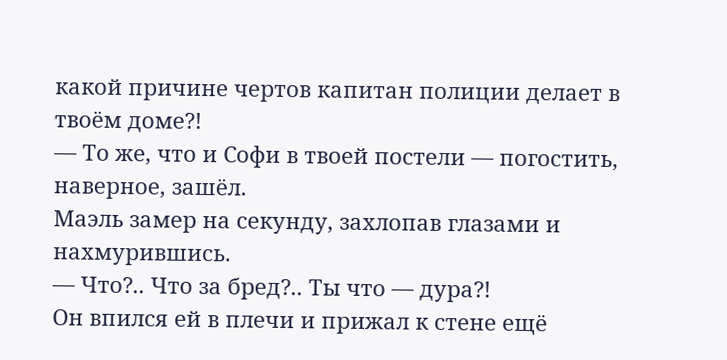какой причине чертов капитан полиции делает в твоём доме?!
— То же, что и Софи в твоей постели — погостить, наверное, зашёл.
Маэль замер на секунду, захлопав глазами и нахмурившись.
— Что?.. Что за бред?.. Ты что — дура?!
Он впился ей в плечи и прижал к стене ещё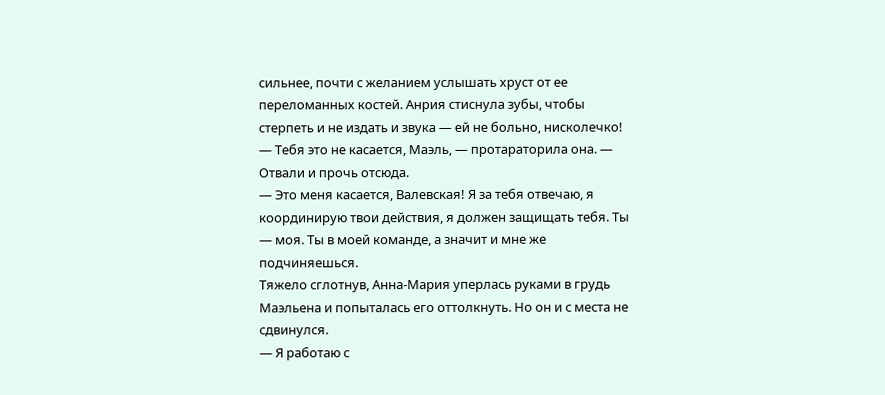сильнее, почти с желанием услышать хруст от ее переломанных костей. Анрия стиснула зубы, чтобы стерпеть и не издать и звука — ей не больно, нисколечко!
— Тебя это не касается, Маэль, — протараторила она. — Отвали и прочь отсюда.
— Это меня касается, Валевская! Я за тебя отвечаю, я координирую твои действия, я должен защищать тебя. Ты — моя. Ты в моей команде, а значит и мне же подчиняешься.
Тяжело сглотнув, Анна-Мария уперлась руками в грудь Маэльена и попыталась его оттолкнуть. Но он и с места не сдвинулся.
— Я работаю с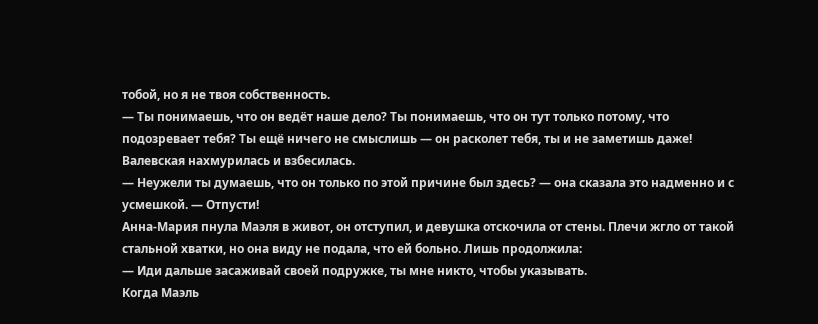тобой, но я не твоя собственность.
— Ты понимаешь, что он ведёт наше дело? Ты понимаешь, что он тут только потому, что подозревает тебя? Ты ещё ничего не смыслишь — он расколет тебя, ты и не заметишь даже!
Валевская нахмурилась и взбесилась.
— Неужели ты думаешь, что он только по этой причине был здесь? — она сказала это надменно и с усмешкой. — Отпусти!
Анна-Мария пнула Маэля в живот, он отступил, и девушка отскочила от стены. Плечи жгло от такой стальной хватки, но она виду не подала, что ей больно. Лишь продолжила:
— Иди дальше засаживай своей подружке, ты мне никто, чтобы указывать.
Когда Маэль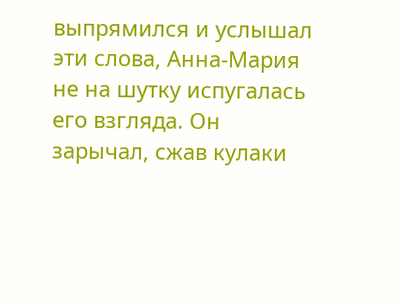выпрямился и услышал эти слова, Анна-Мария не на шутку испугалась его взгляда. Он зарычал, сжав кулаки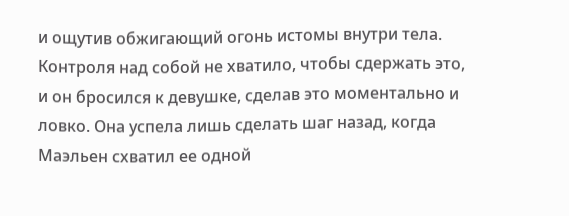и ощутив обжигающий огонь истомы внутри тела. Контроля над собой не хватило, чтобы сдержать это, и он бросился к девушке, сделав это моментально и ловко. Она успела лишь сделать шаг назад, когда Маэльен схватил ее одной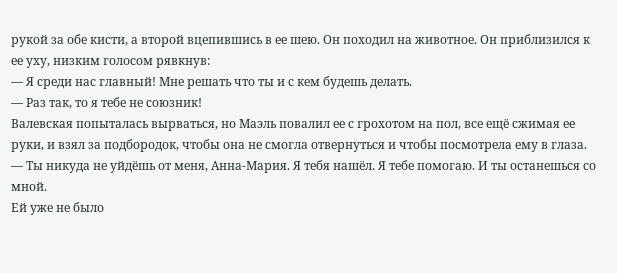рукой за обе кисти, а второй вцепившись в ее шею. Он походил на животное. Он приблизился к ее уху, низким голосом рявкнув:
— Я среди нас главный! Мне решать что ты и с кем будешь делать.
— Раз так, то я тебе не союзник!
Валевская попыталась вырваться, но Маэль повалил ее с грохотом на пол, все ещё сжимая ее руки, и взял за подбородок, чтобы она не смогла отвернуться и чтобы посмотрела ему в глаза.
— Ты никуда не уйдёшь от меня, Анна-Мария. Я тебя нашёл. Я тебе помогаю. И ты останешься со мной.
Ей уже не было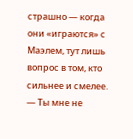страшно — когда они «играются» с Маэлем, тут лишь вопрос в том, кто сильнее и смелее.
— Ты мне не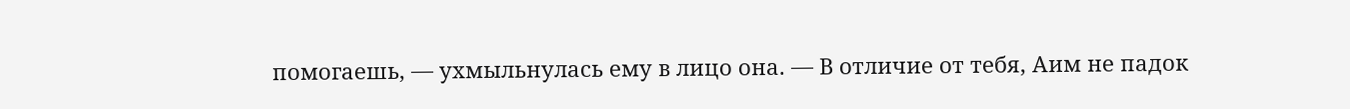помогаешь, — ухмыльнулась ему в лицо она. — В отличие от тебя, Аим не падок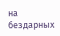на бездарных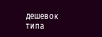дешевок типа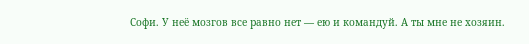Софи. У неё мозгов все равно нет — ею и командуй. А ты мне не хозяин.